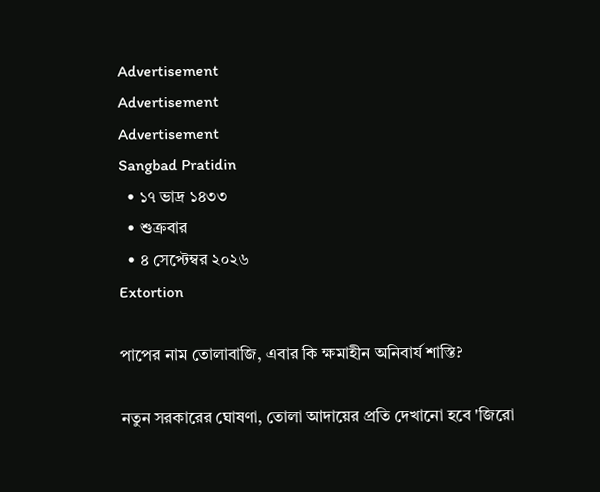Advertisement
Advertisement
Advertisement
Sangbad Pratidin
  • ১৭ ভাদ্র ১৪৩৩
  • শুক্রবার
  • ৪ সেপ্টেম্বর ২০২৬
Extortion

পাপের নাম তোলাবাজি, এবার কি ক্ষমাহীন অনিবার্য শাস্তি?

নতুন সরকারের ঘোষণা, তোলা আদায়ের প্রতি দেখানো হবে 'জিরো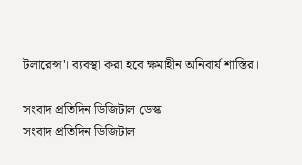টলারেন্স'। ব্যবস্থা করা হবে ক্ষমাহীন অনিবার্য শাস্তির।

সংবাদ প্রতিদিন ডিজিটাল ডেস্ক
সংবাদ প্রতিদিন ডিজিটাল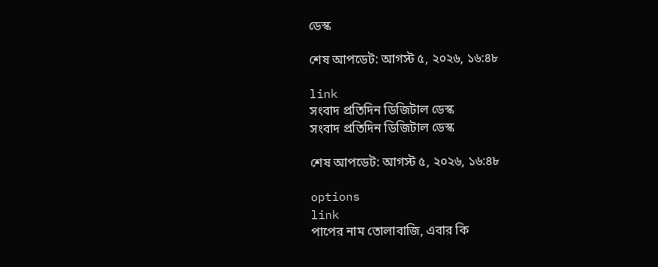ডেস্ক

শেষ আপডেট: আগস্ট ৫, ২০২৬, ১৬:৪৮

link
সংবাদ প্রতিদিন ডিজিটাল ডেস্ক
সংবাদ প্রতিদিন ডিজিটাল ডেস্ক

শেষ আপডেট: আগস্ট ৫, ২০২৬, ১৬:৪৮

options
link
পাপের নাম তোলাবাজি, এবার কি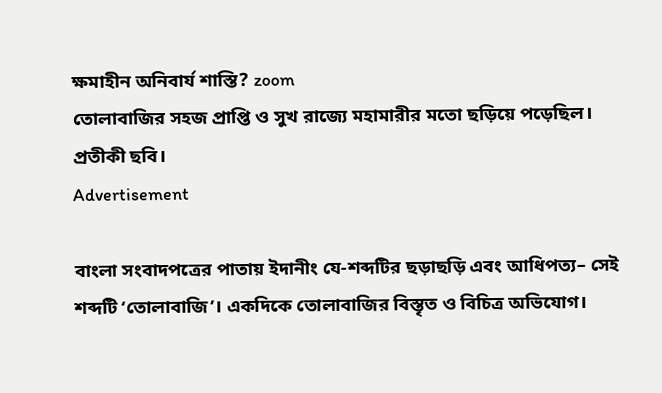ক্ষমাহীন অনিবার্য শাস্তি? zoom
তোলাবাজির সহজ প্রাপ্তি ও সুখ রাজ্যে মহামারীর মতো ছড়িয়ে পড়েছিল। প্রতীকী ছবি।
Advertisement

বাংলা সংবাদপত্রের পাতায় ইদানীং যে-শব্দটির ছড়াছড়ি এবং আধিপত্য– সেই শব্দটি ‘তোলাবাজি’। একদিকে তোলাবাজির বিস্তৃত ও বিচিত্র অভিযোগ।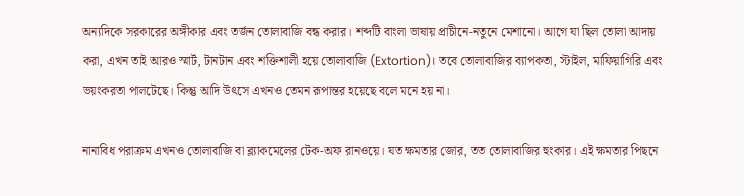অন্যদিকে সরকারের অঙ্গীকার এবং তর্জন তোলাবাজি বন্ধ করার। শব্দটি বাংলা ভাষায় প্রাচীনে-নতুনে মেশানো। আগে যা ছিল তোলা আদায় করা, এখন তাই আরও স্মার্ট, টানটান এবং শক্তিশালী হয়ে তোলাবাজি (Extortion)। তবে তোলাবাজির ব্যাপকতা, স্টাইল, মাফিয়াগিরি এবং ভয়ংকরতা পালটেছে। কিন্তু আদি উৎসে এখনও তেমন রূপান্তর হয়েছে বলে মনে হয় না।

নানাবিধ পরাক্রম এখনও তোলাবাজি বা ব্ল্যাকমেলের টেক-অফ রানওয়ে। যত ক্ষমতার জোর, তত তোলাবাজির হুংকার। এই ক্ষমতার পিছনে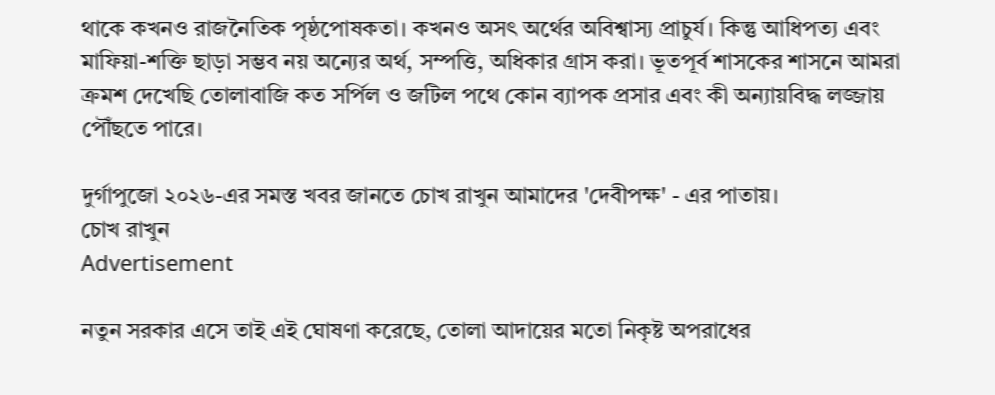থাকে কখনও রাজনৈতিক পৃষ্ঠপোষকতা। কখনও অসৎ অর্থের অবিশ্বাস্য প্রাচুর্য। কিন্তু আধিপত্য এবং মাফিয়া-শক্তি ছাড়া সম্ভব নয় অন্যের অর্থ, সম্পত্তি, অধিকার গ্রাস করা। ভূতপূর্ব শাসকের শাসনে আমরা ক্রমশ দেখেছি তোলাবাজি কত সর্পিল ও জটিল পথে কোন ব্যাপক প্রসার এবং কী অন্যায়বিদ্ধ লজ্জায় পৌঁছতে পারে।

দুর্গাপুজো ২০২৬-এর সমস্ত খবর জানতে চোখ রাখুন আমাদের 'দেবীপক্ষ' - এর পাতায়।
চোখ রাখুন
Advertisement

নতুন সরকার এসে তাই এই ঘোষণা করেছে, তোলা আদায়ের মতো নিকৃষ্ট অপরাধের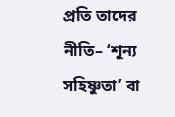প্রতি তাদের নীতি– ‘শূন্য সহিষ্ণুতা’ বা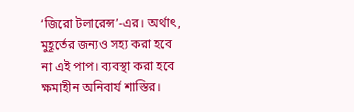‘জিরো টলারেন্স’-এর। অর্থাৎ, মুহূর্তের জন্যও সহ্য করা হবে না এই পাপ। ব্যবস্থা করা হবে ক্ষমাহীন অনিবার্য শাস্তির।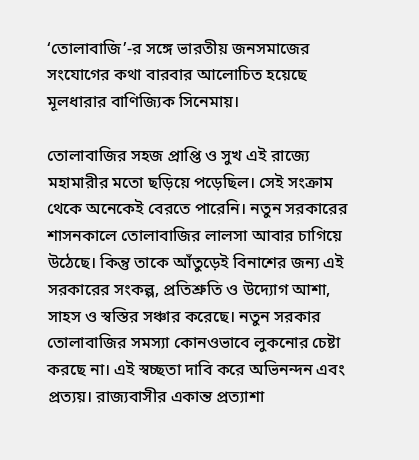‘তোলাবাজি’-র সঙ্গে ভারতীয় জনসমাজের সংযোগের কথা বারবার আলোচিত হয়েছে মূলধারার বাণিজ্যিক সিনেমায়।

তোলাবাজির সহজ প্রাপ্তি ও সুখ এই রাজ্যে মহামারীর মতো ছড়িয়ে পড়েছিল। সেই সংক্রাম থেকে অনেকেই বেরতে পারেনি। নতুন সরকারের শাসনকালে তোলাবাজির লালসা আবার চাগিয়ে উঠেছে। কিন্তু তাকে আঁতুড়েই বিনাশের জন্য এই সরকারের সংকল্প, প্রতিশ্রুতি ও উদ্যোগ আশা, সাহস ও স্বস্তির সঞ্চার করেছে। নতুন সরকার তোলাবাজির সমস্যা কোনওভাবে লুকনোর চেষ্টা করছে না। এই স্বচ্ছতা দাবি করে অভিনন্দন এবং প্রত্যয়। রাজ্যবাসীর একান্ত প্রত্যাশা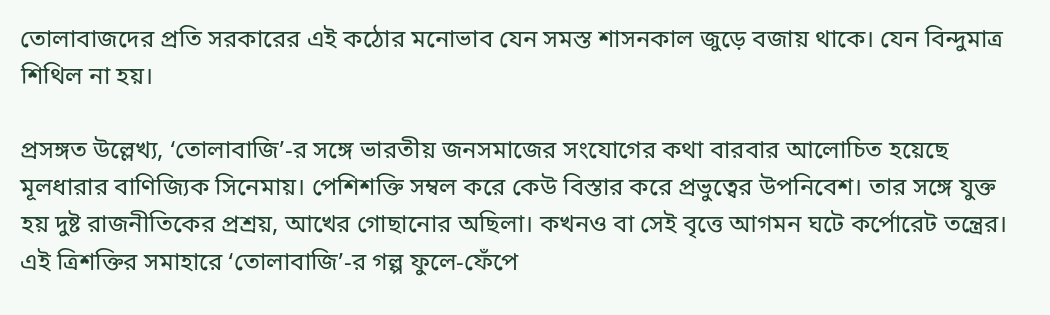তোলাবাজদের প্রতি সরকারের এই কঠোর মনোভাব যেন সমস্ত শাসনকাল জুড়ে বজায় থাকে। যেন বিন্দুমাত্র শিথিল না হয়।

প্রসঙ্গত উল্লেখ্য, ‘তোলাবাজি’-র সঙ্গে ভারতীয় জনসমাজের সংযোগের কথা বারবার আলোচিত হয়েছে মূলধারার বাণিজ্যিক সিনেমায়। পেশিশক্তি সম্বল করে কেউ বিস্তার করে প্রভুত্বের উপনিবেশ। তার সঙ্গে যুক্ত হয় দুষ্ট রাজনীতিকের প্রশ্রয়, আখের গোছানোর অছিলা। কখনও বা সেই বৃত্তে আগমন ঘটে কর্পোরেট তন্ত্রের। এই ত্রিশক্তির সমাহারে ‘তোলাবাজি’-র গল্প ফুলে-ফেঁপে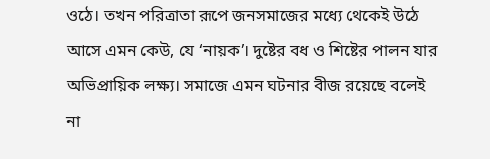ওঠে। তখন পরিত্রাতা রূপে জনসমাজের মধ্যে থেকেই উঠে আসে এমন কেউ, যে ‘নায়ক’। দুষ্টের বধ ও শিষ্টের পালন যার অভিপ্রায়িক লক্ষ্য। সমাজে এমন ঘটনার বীজ রয়েছে বলেই না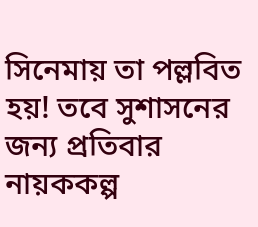সিনেমায় তা পল্লবিত হয়! তবে সুশাসনের জন্য প্রতিবার নায়ককল্প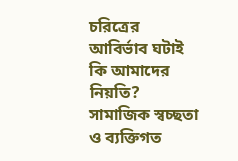চরিত্রের আবির্ভাব ঘটাই কি আমাদের নিয়তি? সামাজিক স্বচ্ছতা ও ব্যক্তিগত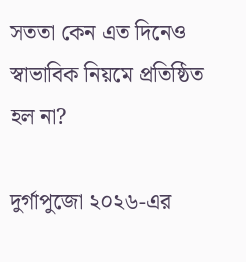সততা কেন এত দিনেও স্বাভাবিক নিয়মে প্রতিষ্ঠিত হল না?

দুর্গাপুজো ২০২৬-এর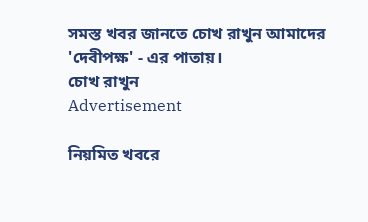সমস্ত খবর জানতে চোখ রাখুন আমাদের 'দেবীপক্ষ' - এর পাতায়।
চোখ রাখুন
Advertisement

নিয়মিত খবরে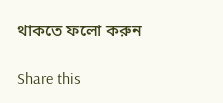থাকতে ফলো করুন

Share this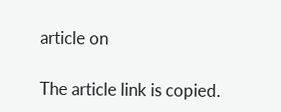article on

The article link is copied.